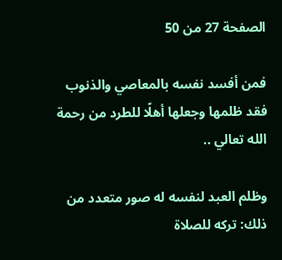الصفحة 27 من 50

فمن أفسد نفسه بالمعاصي والذنوب فقد ظلمها وجعلها أهلًا للطرد من رحمة الله تعالي ..

وظلم العبد لنفسه له صور متعدد من ذلك: تركه للصلاة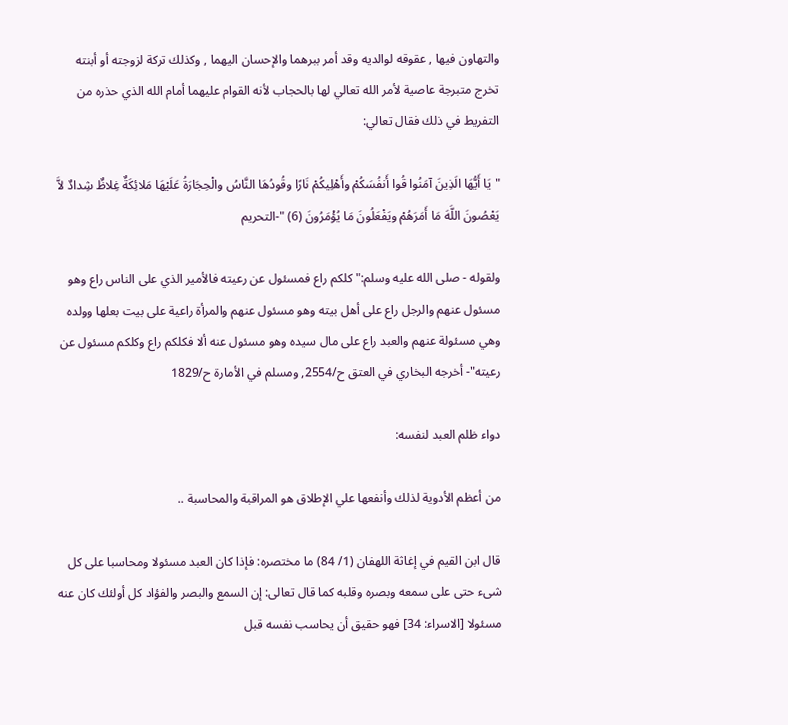والتهاون فيها , عقوقه لوالديه وقد أمر ببرهما والإحسان اليهما , وكذلك تركة لزوجته أو أبنته تخرج متبرجة عاصية لأمر الله تعالي لها بالحجاب لأنه القوام عليهما أمام الله الذي حذره من التفريط في ذلك فقال تعالي:

"يَا أَيُّهَا الَذِينَ آمَنُوا قُوا أَنفُسَكُمْ وأَهْلِيكُمْ نَارًا وقُودُهَا النَّاسُ والْحِجَارَةُ عَلَيْهَا مَلائِكَةٌ غِلاظٌ شِدادٌ لاَّ يَعْصُونَ اللَّهَ مَا أَمَرَهُمْ ويَفْعَلُونَ مَا يُؤْمَرُونَ (6) "-التحريم

ولقوله - صلى الله عليه وسلم:"كلكم راع فمسئول عن رعيته فالأمير الذي على الناس راع وهو مسئول عنهم والرجل راع على أهل بيته وهو مسئول عنهم والمرأة راعية على بيت بعلها وولده وهي مسئولة عنهم والعبد راع على مال سيده وهو مسئول عنه ألا فكلكم راع وكلكم مسئول عن رعيته"- أخرجه البخاري في العتق ح/2554, ومسلم في الأمارة ح/1829

دواء ظلم العبد لنفسه:

من أعظم الأدوية لذلك وأنفعها علي الإطلاق هو المراقبة والمحاسبة ..

قال ابن القيم في إغاثة اللهفان (1/ 84) ما مختصره: فإذا كان العبد مسئولا ومحاسبا على كل شىء حتى على سمعه وبصره وقلبه كما قال تعالى: إن السمع والبصر والفؤاد كل أولئك كان عنه مسئولا [الاسراء: 34] فهو حقيق أن يحاسب نفسه قبل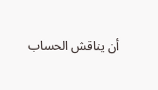أن يناقش الحساب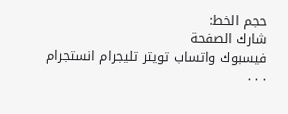حجم الخط:
شارك الصفحة
فيسبوك واتساب تويتر تليجرام انستجرام
. . .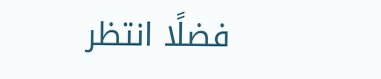فضلًا انتظر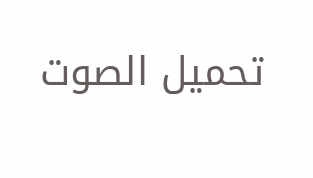تحميل الصوت